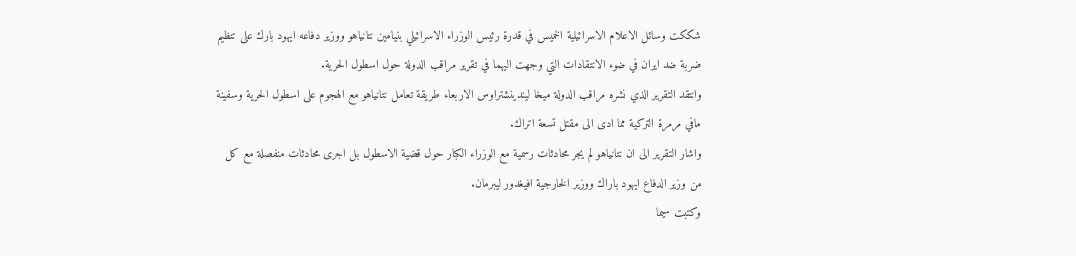شككت وسائل الاعلام الاسرائيلية الخميس في قدرة رئيس الوزراء الاسرائيلي بنيامين نتانياهو ووزير دفاعه ايهود بارك على تنظيم ضربة ضد ايران في ضوء الانتقادات التي وجهت اليهما في تقرير مراقب الدولة حول اسطول الحرية.
وانتقد التقرير الذي نشره مراقب الدولة ميخا ليندينشتراوس الاربعاء طريقة تعامل نتانياهو مع الهجوم على اسطول الحرية وسفينة مافي مرمرة التركية مما ادى الى مقتل تسعة اتراك.
واشار التقرير الى ان نتانياهو لم يجر محادثات رسمية مع الوزراء الكبار حول قضية الاسطول بل اجرى محادثات منفصلة مع كل من وزير الدفاع ايهود باراك ووزير الخارجية افيغدور ليبرمان.
وكتبت سيما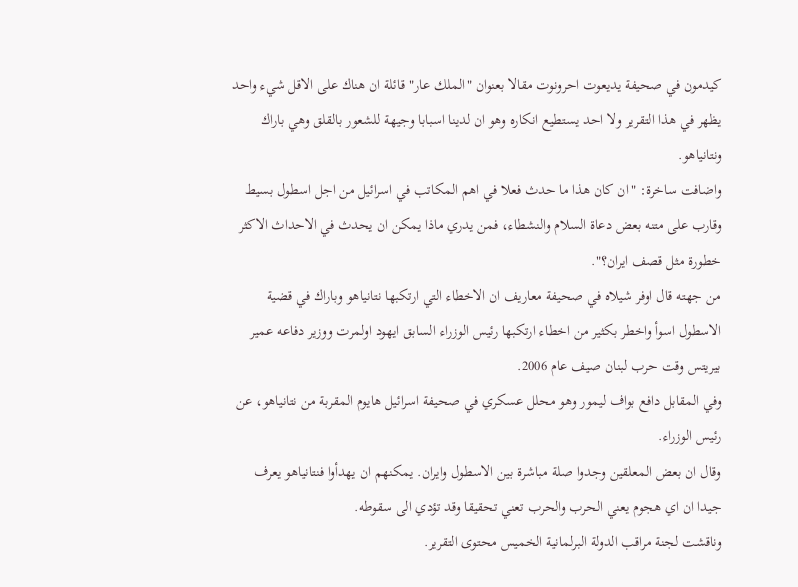كيدمون في صحيفة يديعوت احرونوت مقالا بعنوان "الملك عار" قائلة ان هناك على الاقل شيء واحد يظهر في هذا التقرير ولا احد يستطيع انكاره وهو ان لدينا اسبابا وجيهة للشعور بالقلق وهي باراك ونتانياهو.
واضافت ساخرة: "ان كان هذا ما حدث فعلا في اهم المكاتب في اسرائيل من اجل اسطول بسيط وقارب على متنه بعض دعاة السلام والنشطاء، فمن يدري ماذا يمكن ان يحدث في الاحداث الاكثر خطورة مثل قصف ايران؟".
من جهته قال اوفر شيلاه في صحيفة معاريف ان الاخطاء التي ارتكبها نتانياهو وباراك في قضية الاسطول اسوأ واخطر بكثير من اخطاء ارتكبها رئيس الوزراء السابق ايهود اولمرت ووزير دفاعه عمير بيريتس وقت حرب لبنان صيف عام 2006.
وفي المقابل دافع بواف ليمور وهو محلل عسكري في صحيفة اسرائيل هايوم المقربة من نتانياهو، عن رئيس الوزراء.
وقال ان بعض المعلقين وجدوا صلة مباشرة بين الاسطول وايران. يمكنهم ان يهدأوا فنتانياهو يعرف جيدا ان اي هجوم يعني الحرب والحرب تعني تحقيقا وقد تؤدي الى سقوطه.
وناقشت لجنة مراقب الدولة البرلمانية الخميس محتوى التقرير.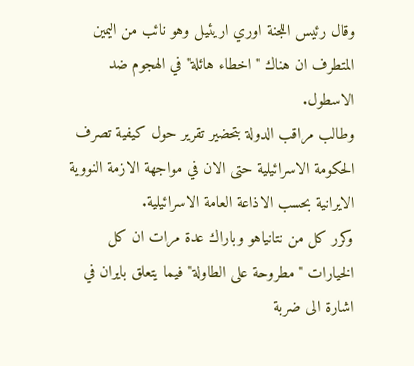وقال رئيس اللجنة اوري اريئيل وهو نائب من اليمين المتطرف ان هناك "اخطاء هائلة" في الهجوم ضد الاسطول.
وطالب مراقب الدولة بتحضير تقرير حول كيفية تصرف الحكومة الاسرائيلية حتى الان في مواجهة الازمة النووية الايرانية بحسب الاذاعة العامة الاسرائيلية.
وكرر كل من نتانياهو وباراك عدة مرات ان كل الخيارات "مطروحة على الطاولة" فيما يتعلق بايران في اشارة الى ضربة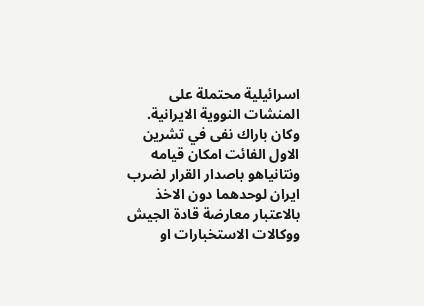اسرائيلية محتملة على المنشات النووية الايرانية.
وكان باراك نفى في تشرين الاول الفائت امكان قيامه ونتانياهو باصدار القرار لضرب ايران لوحدهما دون الاخذ بالاعتبار معارضة قادة الجيش ووكالات الاستخبارات او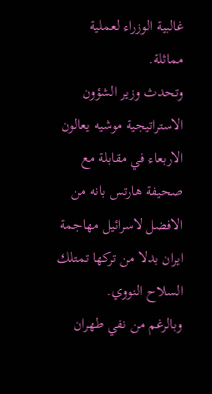غالبية الوزراء لعملية مماثلة.
وتحدث وزير الشؤون الاستراتيجية موشيه يعالون الاربعاء في مقابلة مع صحيفة هارتس بانه من الافضل لاسرائيل مهاجمة ايران بدلا من تركها تمتلك السلاح النووي.
وبالرغم من نفي طهران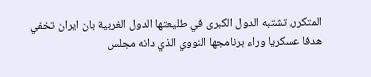المتكرر، تشتبه الدول الكبرى في طليعتها الدول الغربية بان ايران تخفي هدفا عسكريا وراء برنامجها النووي الذي دانه مجلس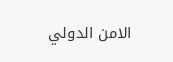الامن الدولي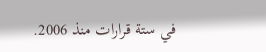في ستة قرارات منذ 2006.